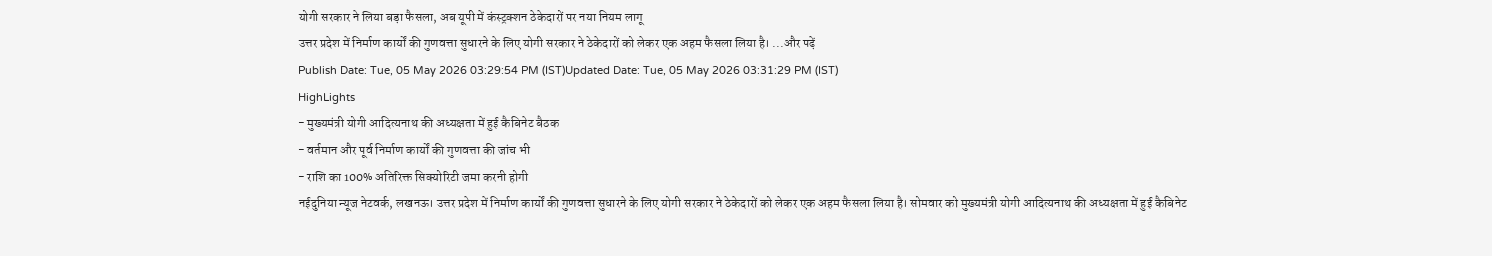योगी सरकार ने लिया बड़ा फैसला, अब यूपी में कंस्ट्रक्शन ठेकेदारों पर नया नियम लागू
उत्तर प्रदेश में निर्माण कार्यों की गुणवत्ता सुधारने के लिए योगी सरकार ने ठेकेदारों को लेकर एक अहम फैसला लिया है। ...और पढ़ें
Publish Date: Tue, 05 May 2026 03:29:54 PM (IST)Updated Date: Tue, 05 May 2026 03:31:29 PM (IST)
HighLights
- मुख्यमंत्री योगी आदित्यनाथ की अध्यक्षता में हुई कैबिनेट बैठक
- वर्तमान और पूर्व निर्माण कार्यों की गुणवत्ता की जांच भी
- राशि का 100% अतिरिक्त सिक्योरिटी जमा करनी होगी
नईदुनिया न्यूज नेटवर्क, लखनऊ। उत्तर प्रदेश में निर्माण कार्यों की गुणवत्ता सुधारने के लिए योगी सरकार ने ठेकेदारों को लेकर एक अहम फैसला लिया है। सोमवार को मुख्यमंत्री योगी आदित्यनाथ की अध्यक्षता में हुई कैबिनेट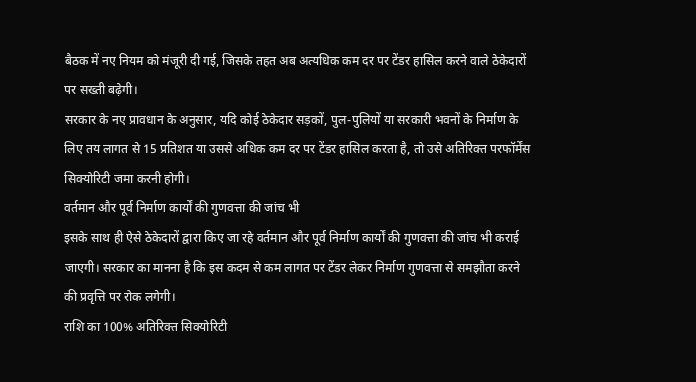बैठक में नए नियम को मंजूरी दी गई, जिसके तहत अब अत्यधिक कम दर पर टेंडर हासिल करने वाले ठेकेदारों पर सख्ती बढ़ेगी।
सरकार के नए प्रावधान के अनुसार, यदि कोई ठेकेदार सड़कों, पुल-पुलियों या सरकारी भवनों के निर्माण के लिए तय लागत से 15 प्रतिशत या उससे अधिक कम दर पर टेंडर हासिल करता है, तो उसे अतिरिक्त परफॉर्मेंस सिक्योरिटी जमा करनी होगी।
वर्तमान और पूर्व निर्माण कार्यों की गुणवत्ता की जांच भी
इसके साथ ही ऐसे ठेकेदारों द्वारा किए जा रहे वर्तमान और पूर्व निर्माण कार्यों की गुणवत्ता की जांच भी कराई जाएगी। सरकार का मानना है कि इस कदम से कम लागत पर टेंडर लेकर निर्माण गुणवत्ता से समझौता करने की प्रवृत्ति पर रोक लगेगी।
राशि का 100% अतिरिक्त सिक्योरिटी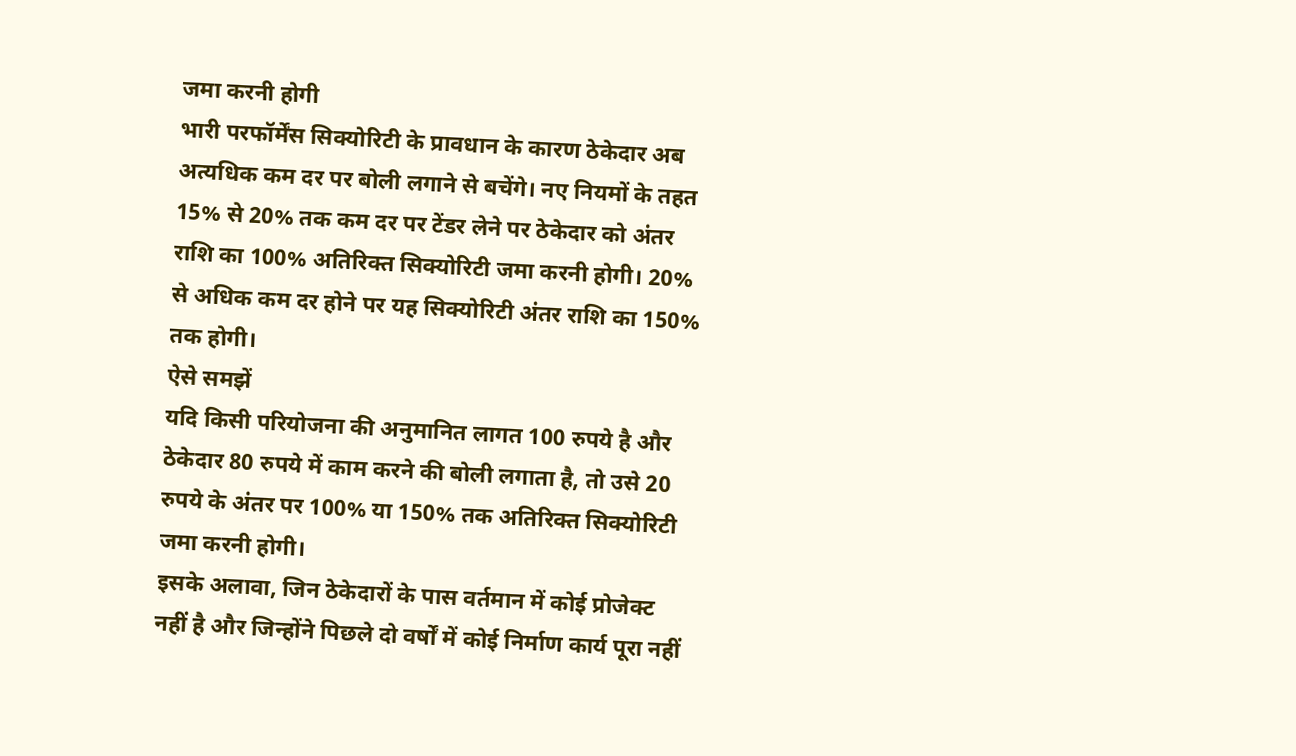जमा करनी होगी
भारी परफॉर्मेंस सिक्योरिटी के प्रावधान के कारण ठेकेदार अब अत्यधिक कम दर पर बोली लगाने से बचेंगे। नए नियमों के तहत 15% से 20% तक कम दर पर टेंडर लेने पर ठेकेदार को अंतर राशि का 100% अतिरिक्त सिक्योरिटी जमा करनी होगी। 20% से अधिक कम दर होने पर यह सिक्योरिटी अंतर राशि का 150% तक होगी।
ऐसे समझें
यदि किसी परियोजना की अनुमानित लागत 100 रुपये है और ठेकेदार 80 रुपये में काम करने की बोली लगाता है, तो उसे 20 रुपये के अंतर पर 100% या 150% तक अतिरिक्त सिक्योरिटी जमा करनी होगी।
इसके अलावा, जिन ठेकेदारों के पास वर्तमान में कोई प्रोजेक्ट नहीं है और जिन्होंने पिछले दो वर्षों में कोई निर्माण कार्य पूरा नहीं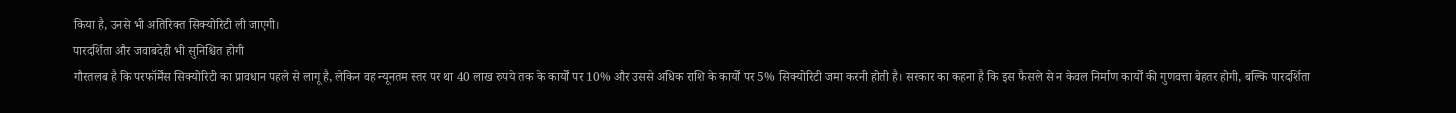किया है, उनसे भी अतिरिक्त सिक्योरिटी ली जाएगी।
पारदर्शिता और जवाबदेही भी सुनिश्चित होगी
गौरतलब है कि परफॉर्मेंस सिक्योरिटी का प्रावधान पहले से लागू है, लेकिन वह न्यूनतम स्तर पर था 40 लाख रुपये तक के कार्यों पर 10% और उससे अधिक राशि के कार्यों पर 5% सिक्योरिटी जमा करनी होती है। सरकार का कहना है कि इस फैसले से न केवल निर्माण कार्यों की गुणवत्ता बेहतर होगी, बल्कि पारदर्शिता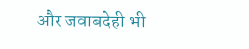और जवाबदेही भी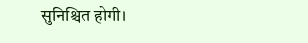सुनिश्चित होगी।